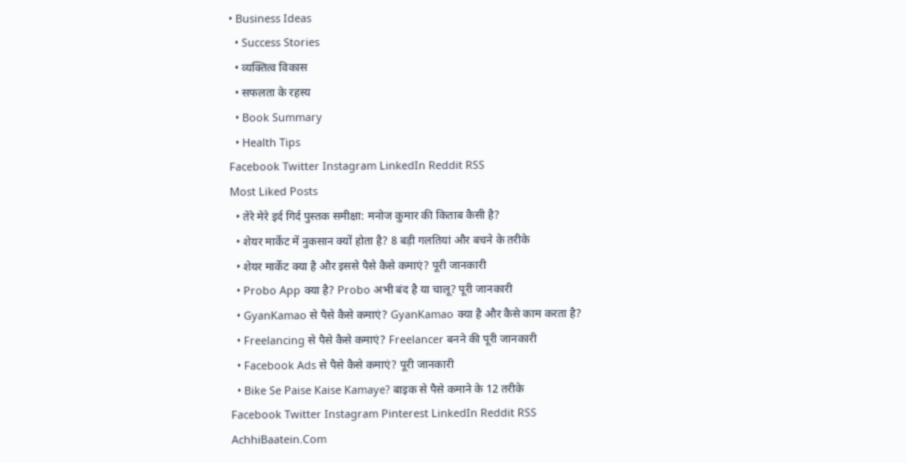• Business Ideas
  • Success Stories
  • व्यक्तित्व विकास
  • सफलता के रहस्य
  • Book Summary
  • Health Tips
Facebook Twitter Instagram LinkedIn Reddit RSS
Most Liked Posts
  • तेरे मेरे इर्द गिर्द पुस्तक समीक्षा: मनोज कुमार की किताब कैसी है?
  • शेयर मार्केट में नुकसान क्यों होता है? 8 बड़ी गलतियां और बचने के तरीके
  • शेयर मार्केट क्या है और इससे पैसे कैसे कमाएं? पूरी जानकारी
  • Probo App क्या है? Probo अभी बंद है या चालू? पूरी जानकारी
  • GyanKamao से पैसे कैसे कमाएं? GyanKamao क्या है और कैसे काम करता है?
  • Freelancing से पैसे कैसे कमाएं? Freelancer बनने की पूरी जानकारी
  • Facebook Ads से पैसे कैसे कमाएं? पूरी जानकारी
  • Bike Se Paise Kaise Kamaye? बाइक से पैसे कमाने के 12 तरीके
Facebook Twitter Instagram Pinterest LinkedIn Reddit RSS
AchhiBaatein.Com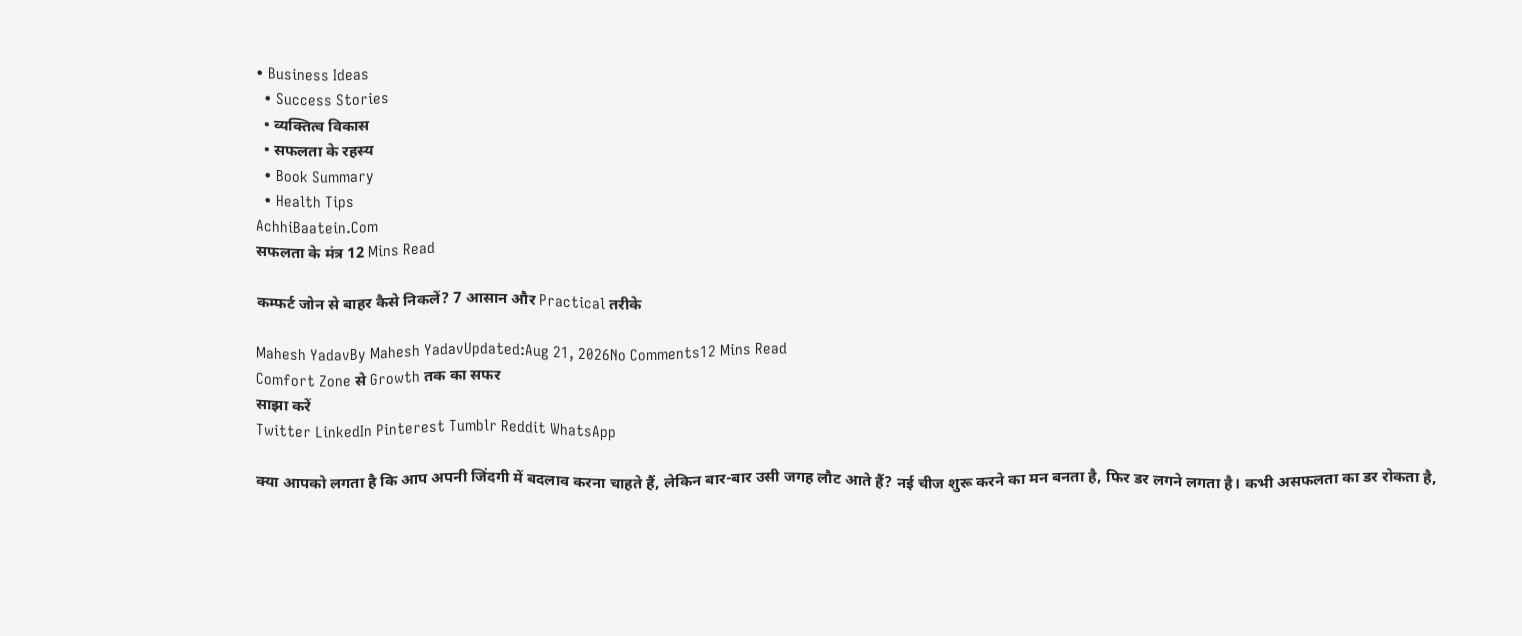• Business Ideas
  • Success Stories
  • व्यक्तित्व विकास
  • सफलता के रहस्य
  • Book Summary
  • Health Tips
AchhiBaatein.Com
सफलता के मंत्र 12 Mins Read

कम्फर्ट जोन से बाहर कैसे निकलें? 7 आसान और Practical तरीके

Mahesh YadavBy Mahesh YadavUpdated:Aug 21, 2026No Comments12 Mins Read
Comfort Zone से Growth तक का सफर
साझा करें
Twitter LinkedIn Pinterest Tumblr Reddit WhatsApp

क्या आपको लगता है कि आप अपनी जिंदगी में बदलाव करना चाहते हैं, लेकिन बार-बार उसी जगह लौट आते हैं? नई चीज शुरू करने का मन बनता है, फिर डर लगने लगता है। कभी असफलता का डर रोकता है,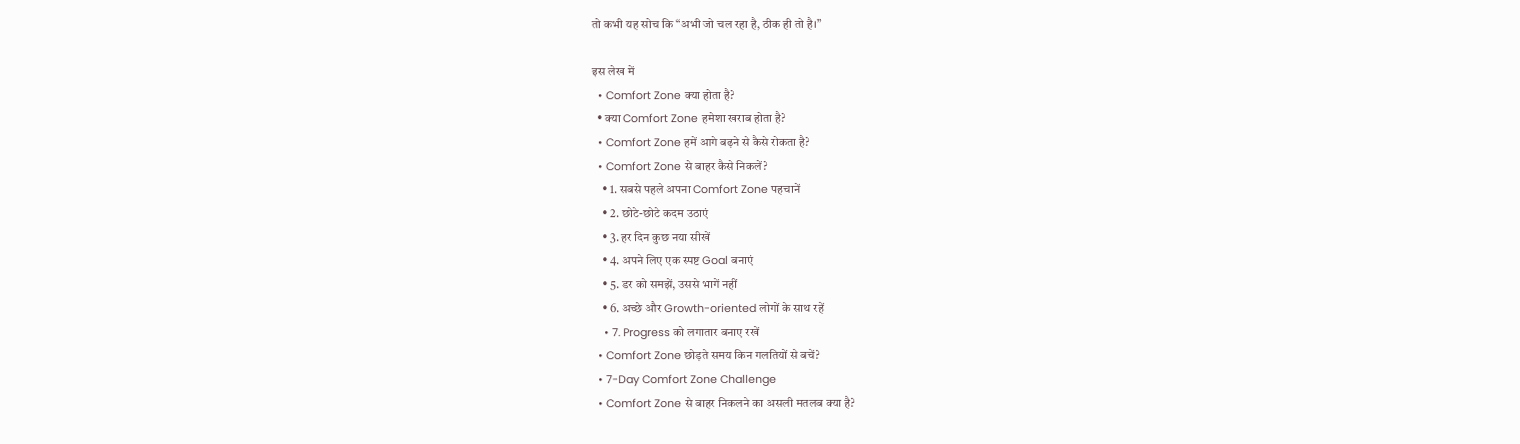तो कभी यह सोच कि “अभी जो चल रहा है, ठीक ही तो है।”

इस लेख में
  • Comfort Zone क्या होता है?
  • क्या Comfort Zone हमेशा खराब होता है?
  • Comfort Zone हमें आगे बढ़ने से कैसे रोकता है?
  • Comfort Zone से बाहर कैसे निकलें?
    • 1. सबसे पहले अपना Comfort Zone पहचानें
    • 2. छोटे-छोटे कदम उठाएं
    • 3. हर दिन कुछ नया सीखें
    • 4. अपने लिए एक स्पष्ट Goal बनाएं
    • 5. डर को समझें, उससे भागें नहीं
    • 6. अच्छे और Growth-oriented लोगों के साथ रहें
    • 7. Progress को लगातार बनाए रखें
  • Comfort Zone छोड़ते समय किन गलतियों से बचें?
  • 7-Day Comfort Zone Challenge
  • Comfort Zone से बाहर निकलने का असली मतलब क्या है?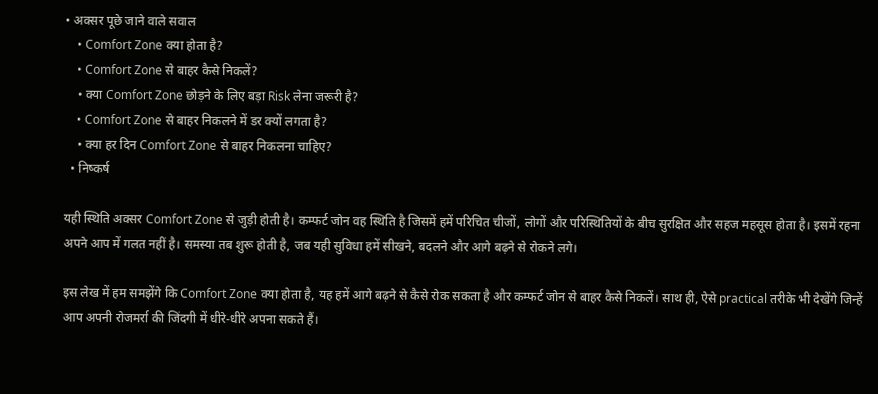• अक्सर पूछे जाने वाले सवाल
    • Comfort Zone क्या होता है?
    • Comfort Zone से बाहर कैसे निकलें?
    • क्या Comfort Zone छोड़ने के लिए बड़ा Risk लेना जरूरी है?
    • Comfort Zone से बाहर निकलने में डर क्यों लगता है?
    • क्या हर दिन Comfort Zone से बाहर निकलना चाहिए?
  • निष्कर्ष

यही स्थिति अक्सर Comfort Zone से जुड़ी होती है। कम्फर्ट जोन वह स्थिति है जिसमें हमें परिचित चीजों, लोगों और परिस्थितियों के बीच सुरक्षित और सहज महसूस होता है। इसमें रहना अपने आप में गलत नहीं है। समस्या तब शुरू होती है, जब यही सुविधा हमें सीखने, बदलने और आगे बढ़ने से रोकने लगे।

इस लेख में हम समझेंगे कि Comfort Zone क्या होता है, यह हमें आगे बढ़ने से कैसे रोक सकता है और कम्फर्ट जोन से बाहर कैसे निकलें। साथ ही, ऐसे practical तरीके भी देखेंगे जिन्हें आप अपनी रोजमर्रा की जिंदगी में धीरे-धीरे अपना सकते हैं।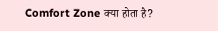Comfort Zone क्या होता है?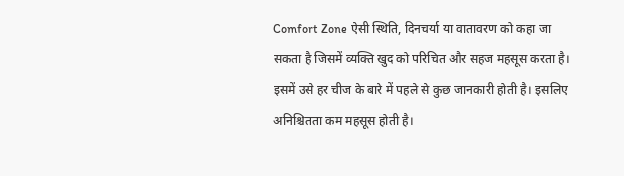Comfort Zone ऐसी स्थिति, दिनचर्या या वातावरण को कहा जा सकता है जिसमें व्यक्ति खुद को परिचित और सहज महसूस करता है। इसमें उसे हर चीज के बारे में पहले से कुछ जानकारी होती है। इसलिए अनिश्चितता कम महसूस होती है।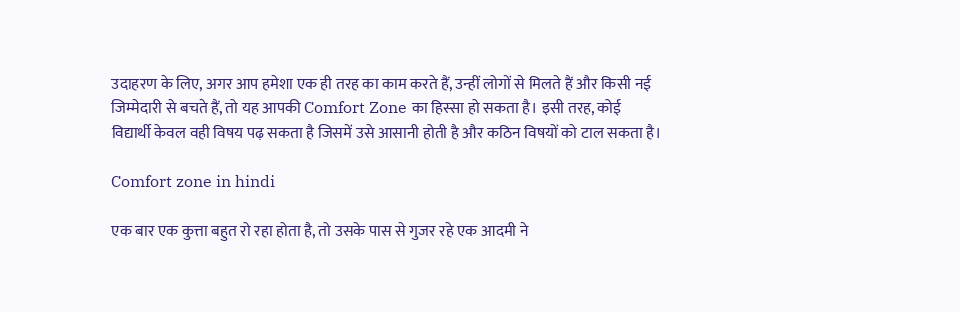उदाहरण के लिए, अगर आप हमेशा एक ही तरह का काम करते हैं, उन्हीं लोगों से मिलते हैं और किसी नई जिम्मेदारी से बचते हैं, तो यह आपकी Comfort Zone का हिस्सा हो सकता है। इसी तरह, कोई विद्यार्थी केवल वही विषय पढ़ सकता है जिसमें उसे आसानी होती है और कठिन विषयों को टाल सकता है।

Comfort zone in hindi

एक बार एक कुत्ता बहुत रो रहा होता है, तो उसके पास से गुजर रहे एक आदमी ने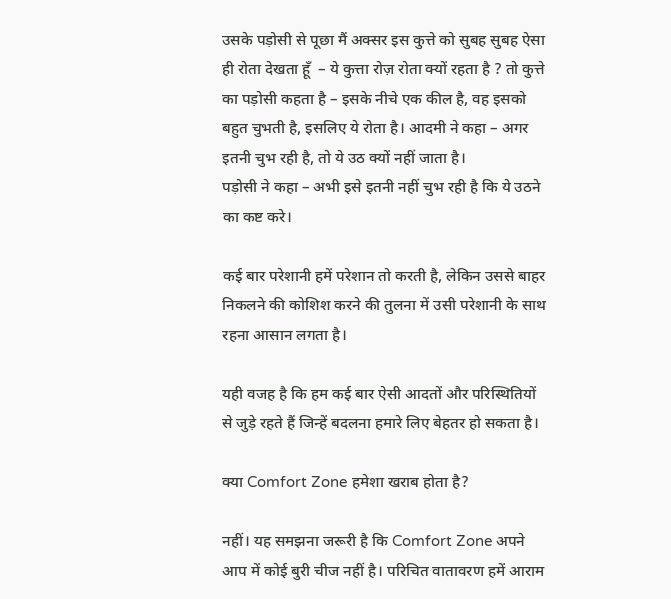उसके पड़ोसी से पूछा मैं अक्सर इस कुत्ते को सुबह सुबह ऐसा ही रोता देखता हूँ  – ये कुत्ता रोज़ रोता क्यों रहता है ? तो कुत्ते का पड़ोसी कहता है – इसके नीचे एक कील है, वह इसको बहुत चुभती है, इसलिए ये रोता है। आदमी ने कहा – अगर इतनी चुभ रही है, तो ये उठ क्यों नहीं जाता है।
पड़ोसी ने कहा – अभी इसे इतनी नहीं चुभ रही है कि ये उठने का कष्ट करे।

कई बार परेशानी हमें परेशान तो करती है, लेकिन उससे बाहर निकलने की कोशिश करने की तुलना में उसी परेशानी के साथ रहना आसान लगता है।

यही वजह है कि हम कई बार ऐसी आदतों और परिस्थितियों से जुड़े रहते हैं जिन्हें बदलना हमारे लिए बेहतर हो सकता है।

क्या Comfort Zone हमेशा खराब होता है?

नहीं। यह समझना जरूरी है कि Comfort Zone अपने आप में कोई बुरी चीज नहीं है। परिचित वातावरण हमें आराम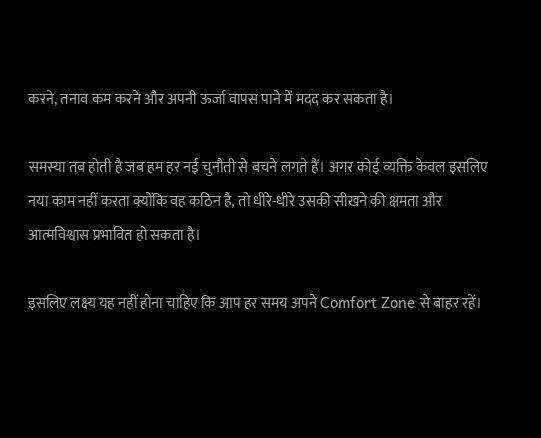करने, तनाव कम करने और अपनी ऊर्जा वापस पाने में मदद कर सकता है।

समस्या तब होती है जब हम हर नई चुनौती से बचने लगते हैं। अगर कोई व्यक्ति केवल इसलिए नया काम नहीं करता क्योंकि वह कठिन है, तो धीरे-धीरे उसकी सीखने की क्षमता और आत्मविश्वास प्रभावित हो सकता है।

इसलिए लक्ष्य यह नहीं होना चाहिए कि आप हर समय अपने Comfort Zone से बाहर रहें।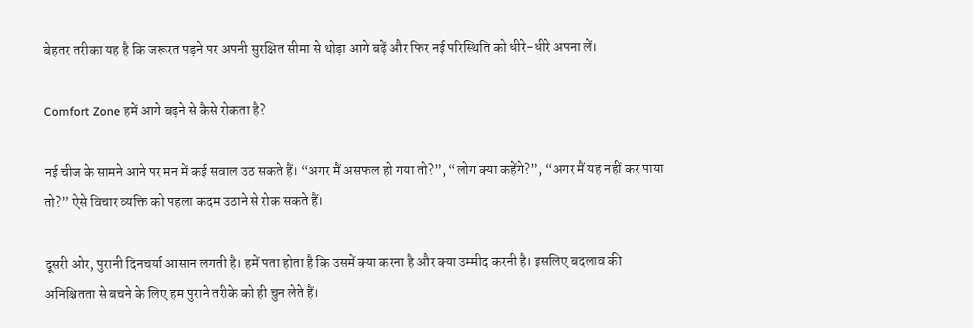बेहतर तरीका यह है कि जरूरत पड़ने पर अपनी सुरक्षित सीमा से थोड़ा आगे बढ़ें और फिर नई परिस्थिति को धीरे-धीरे अपना लें।

Comfort Zone हमें आगे बढ़ने से कैसे रोकता है?

नई चीज के सामने आने पर मन में कई सवाल उठ सकते हैं। “अगर मैं असफल हो गया तो?”, “लोग क्या कहेंगे?”, “अगर मैं यह नहीं कर पाया तो?” ऐसे विचार व्यक्ति को पहला कदम उठाने से रोक सकते हैं।

दूसरी ओर, पुरानी दिनचर्या आसान लगती है। हमें पता होता है कि उसमें क्या करना है और क्या उम्मीद करनी है। इसलिए बदलाव की अनिश्चितता से बचने के लिए हम पुराने तरीके को ही चुन लेते हैं।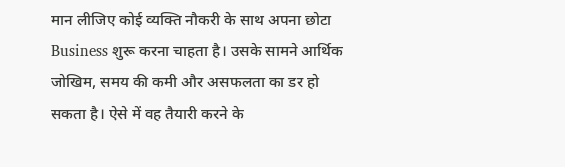मान लीजिए कोई व्यक्ति नौकरी के साथ अपना छोटा Business शुरू करना चाहता है। उसके सामने आर्थिक जोखिम, समय की कमी और असफलता का डर हो सकता है। ऐसे में वह तैयारी करने के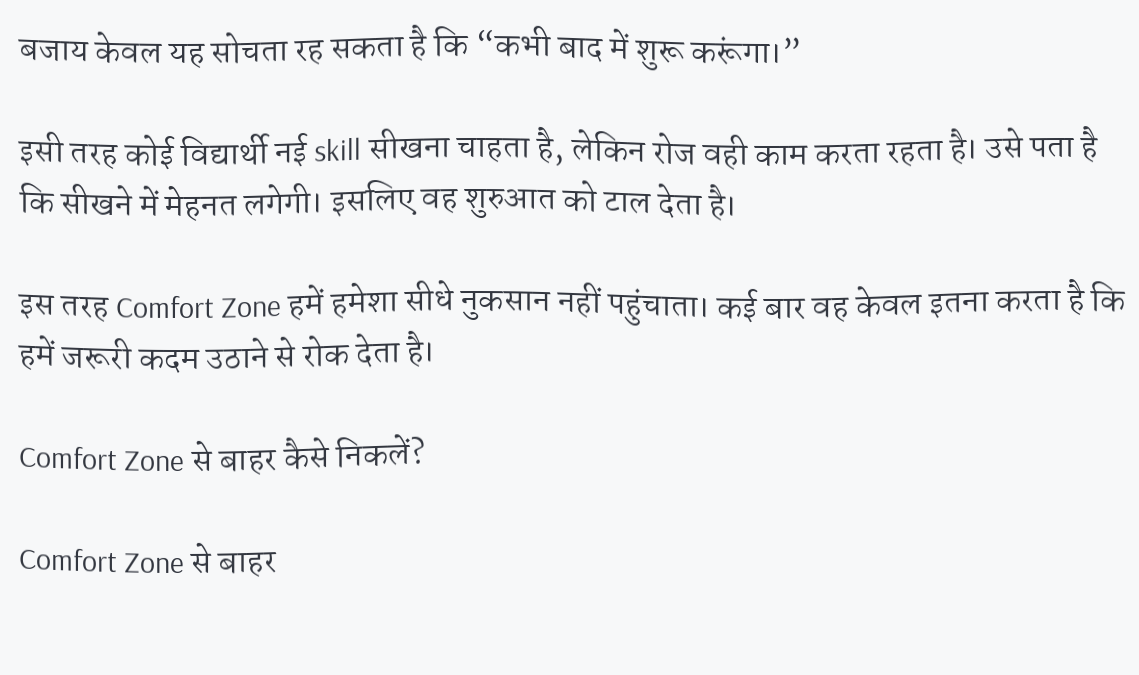बजाय केवल यह सोचता रह सकता है कि “कभी बाद में शुरू करूंगा।”

इसी तरह कोई विद्यार्थी नई skill सीखना चाहता है, लेकिन रोज वही काम करता रहता है। उसे पता है कि सीखने में मेहनत लगेगी। इसलिए वह शुरुआत को टाल देता है।

इस तरह Comfort Zone हमें हमेशा सीधे नुकसान नहीं पहुंचाता। कई बार वह केवल इतना करता है कि हमें जरूरी कदम उठाने से रोक देता है।

Comfort Zone से बाहर कैसे निकलें?

Comfort Zone से बाहर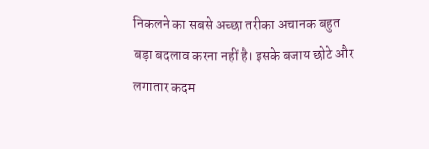निकलने का सबसे अच्छा तरीका अचानक बहुत बड़ा बदलाव करना नहीं है। इसके बजाय छोटे और लगातार कदम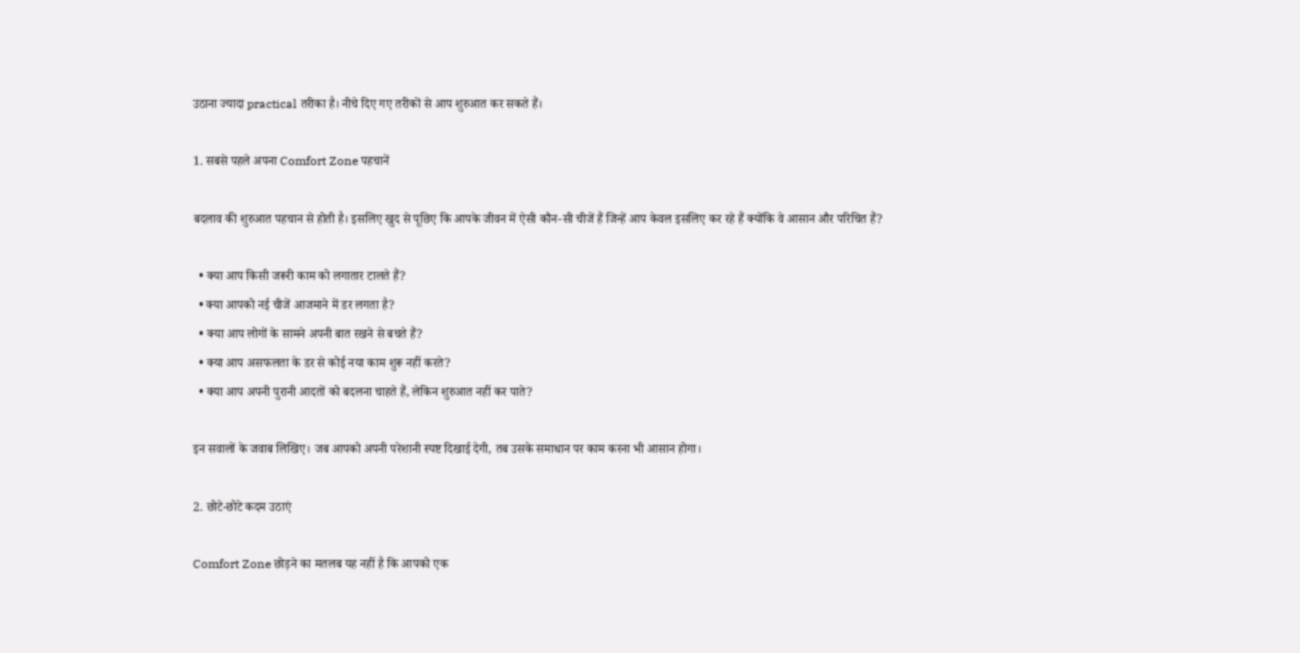उठाना ज्यादा practical तरीका है। नीचे दिए गए तरीकों से आप शुरुआत कर सकते हैं।

1. सबसे पहले अपना Comfort Zone पहचानें

बदलाव की शुरुआत पहचान से होती है। इसलिए खुद से पूछिए कि आपके जीवन में ऐसी कौन-सी चीजें हैं जिन्हें आप केवल इसलिए कर रहे हैं क्योंकि वे आसान और परिचित हैं?

  • क्या आप किसी जरूरी काम को लगातार टालते हैं?
  • क्या आपको नई चीजें आजमाने में डर लगता है?
  • क्या आप लोगों के सामने अपनी बात रखने से बचते हैं?
  • क्या आप असफलता के डर से कोई नया काम शुरू नहीं करते?
  • क्या आप अपनी पुरानी आदतों को बदलना चाहते हैं, लेकिन शुरुआत नहीं कर पाते?

इन सवालों के जवाब लिखिए। जब आपको अपनी परेशानी स्पष्ट दिखाई देगी, तब उसके समाधान पर काम करना भी आसान होगा।

2. छोटे-छोटे कदम उठाएं

Comfort Zone छोड़ने का मतलब यह नहीं है कि आपको एक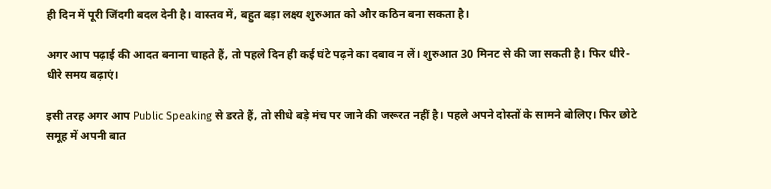ही दिन में पूरी जिंदगी बदल देनी है। वास्तव में, बहुत बड़ा लक्ष्य शुरुआत को और कठिन बना सकता है।

अगर आप पढ़ाई की आदत बनाना चाहते हैं, तो पहले दिन ही कई घंटे पढ़ने का दबाव न लें। शुरुआत 30 मिनट से की जा सकती है। फिर धीरे-धीरे समय बढ़ाएं।

इसी तरह अगर आप Public Speaking से डरते हैं, तो सीधे बड़े मंच पर जाने की जरूरत नहीं है। पहले अपने दोस्तों के सामने बोलिए। फिर छोटे समूह में अपनी बात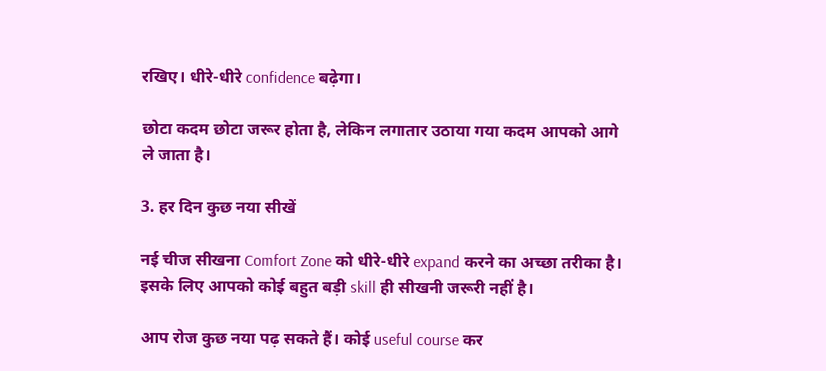रखिए। धीरे-धीरे confidence बढ़ेगा।

छोटा कदम छोटा जरूर होता है, लेकिन लगातार उठाया गया कदम आपको आगे ले जाता है।

3. हर दिन कुछ नया सीखें

नई चीज सीखना Comfort Zone को धीरे-धीरे expand करने का अच्छा तरीका है। इसके लिए आपको कोई बहुत बड़ी skill ही सीखनी जरूरी नहीं है।

आप रोज कुछ नया पढ़ सकते हैं। कोई useful course कर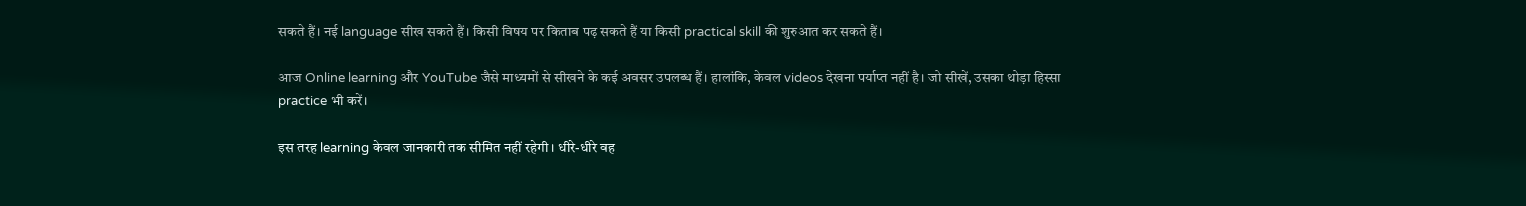सकते हैं। नई language सीख सकते हैं। किसी विषय पर किताब पढ़ सकते हैं या किसी practical skill की शुरुआत कर सकते हैं।

आज Online learning और YouTube जैसे माध्यमों से सीखने के कई अवसर उपलब्ध हैं। हालांकि, केवल videos देखना पर्याप्त नहीं है। जो सीखें, उसका थोड़ा हिस्सा practice भी करें।

इस तरह learning केवल जानकारी तक सीमित नहीं रहेगी। धीरे-धीरे वह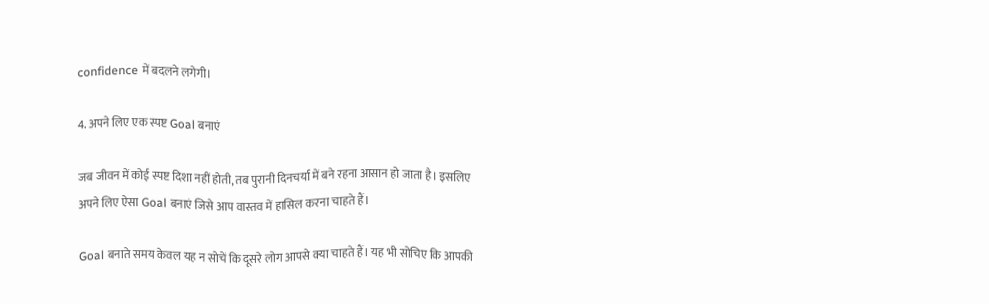confidence में बदलने लगेगी।

4. अपने लिए एक स्पष्ट Goal बनाएं

जब जीवन में कोई स्पष्ट दिशा नहीं होती, तब पुरानी दिनचर्या में बने रहना आसान हो जाता है। इसलिए अपने लिए ऐसा Goal बनाएं जिसे आप वास्तव में हासिल करना चाहते हैं।

Goal बनाते समय केवल यह न सोचें कि दूसरे लोग आपसे क्या चाहते हैं। यह भी सोचिए कि आपकी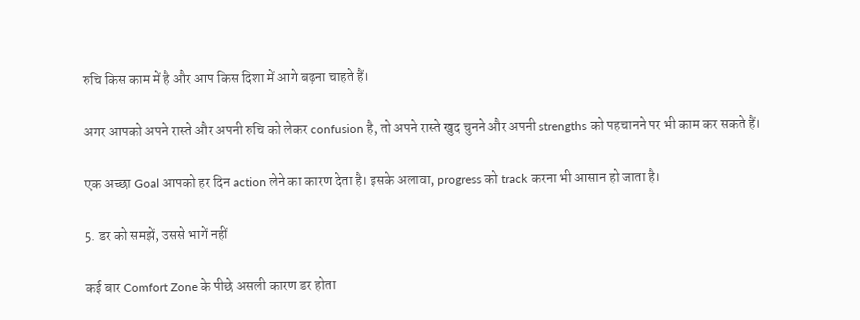रुचि किस काम में है और आप किस दिशा में आगे बढ़ना चाहते हैं।

अगर आपको अपने रास्ते और अपनी रुचि को लेकर confusion है, तो अपने रास्ते खुद चुनने और अपनी strengths को पहचानने पर भी काम कर सकते हैं।

एक अच्छा Goal आपको हर दिन action लेने का कारण देता है। इसके अलावा, progress को track करना भी आसान हो जाता है।

5. डर को समझें, उससे भागें नहीं

कई बार Comfort Zone के पीछे असली कारण डर होता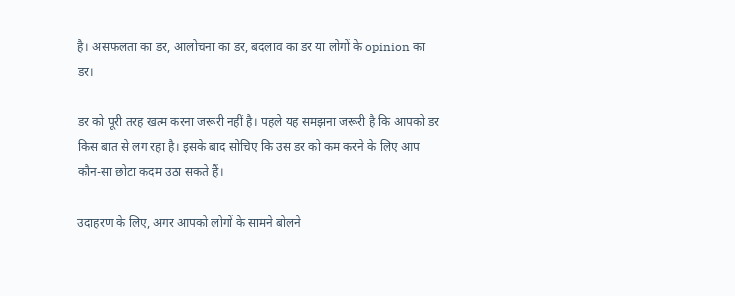है। असफलता का डर, आलोचना का डर, बदलाव का डर या लोगों के opinion का डर।

डर को पूरी तरह खत्म करना जरूरी नहीं है। पहले यह समझना जरूरी है कि आपको डर किस बात से लग रहा है। इसके बाद सोचिए कि उस डर को कम करने के लिए आप कौन-सा छोटा कदम उठा सकते हैं।

उदाहरण के लिए, अगर आपको लोगों के सामने बोलने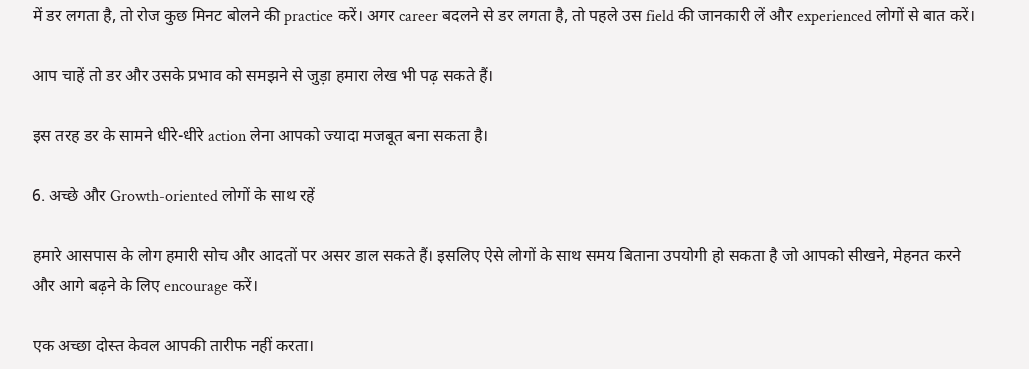में डर लगता है, तो रोज कुछ मिनट बोलने की practice करें। अगर career बदलने से डर लगता है, तो पहले उस field की जानकारी लें और experienced लोगों से बात करें।

आप चाहें तो डर और उसके प्रभाव को समझने से जुड़ा हमारा लेख भी पढ़ सकते हैं।

इस तरह डर के सामने धीरे-धीरे action लेना आपको ज्यादा मजबूत बना सकता है।

6. अच्छे और Growth-oriented लोगों के साथ रहें

हमारे आसपास के लोग हमारी सोच और आदतों पर असर डाल सकते हैं। इसलिए ऐसे लोगों के साथ समय बिताना उपयोगी हो सकता है जो आपको सीखने, मेहनत करने और आगे बढ़ने के लिए encourage करें।

एक अच्छा दोस्त केवल आपकी तारीफ नहीं करता।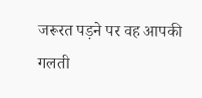जरूरत पड़ने पर वह आपकी गलती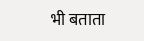भी बताता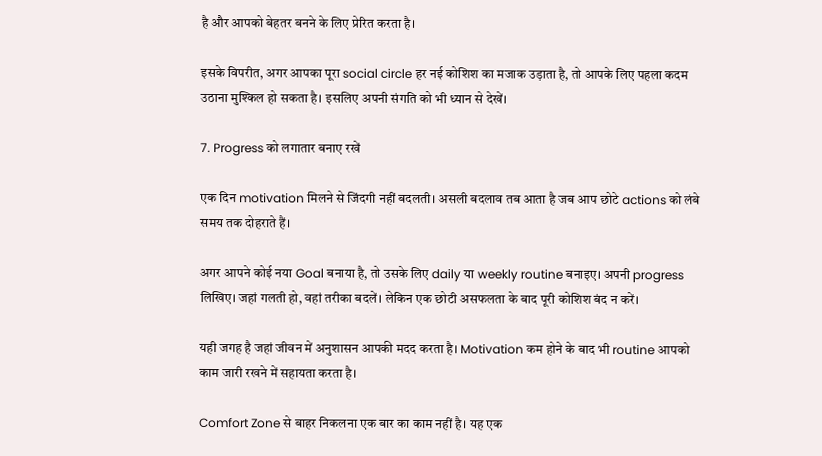है और आपको बेहतर बनने के लिए प्रेरित करता है।

इसके विपरीत, अगर आपका पूरा social circle हर नई कोशिश का मजाक उड़ाता है, तो आपके लिए पहला कदम उठाना मुश्किल हो सकता है। इसलिए अपनी संगति को भी ध्यान से देखें।

7. Progress को लगातार बनाए रखें

एक दिन motivation मिलने से जिंदगी नहीं बदलती। असली बदलाव तब आता है जब आप छोटे actions को लंबे समय तक दोहराते हैं।

अगर आपने कोई नया Goal बनाया है, तो उसके लिए daily या weekly routine बनाइए। अपनी progress लिखिए। जहां गलती हो, वहां तरीका बदलें। लेकिन एक छोटी असफलता के बाद पूरी कोशिश बंद न करें।

यही जगह है जहां जीवन में अनुशासन आपकी मदद करता है। Motivation कम होने के बाद भी routine आपको काम जारी रखने में सहायता करता है।

Comfort Zone से बाहर निकलना एक बार का काम नहीं है। यह एक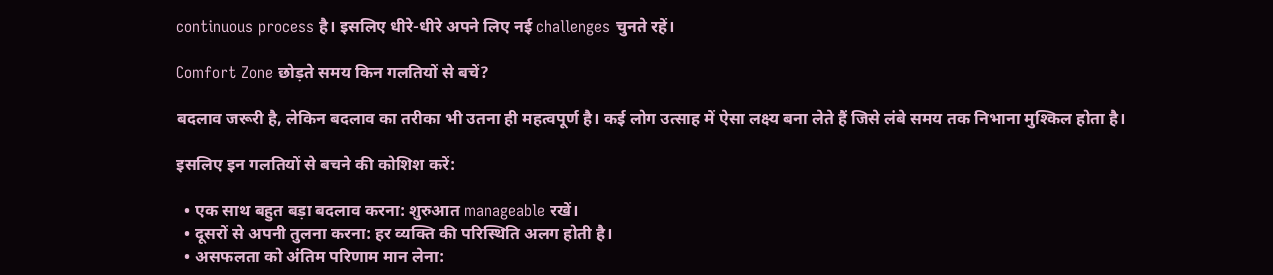continuous process है। इसलिए धीरे-धीरे अपने लिए नई challenges चुनते रहें।

Comfort Zone छोड़ते समय किन गलतियों से बचें?

बदलाव जरूरी है, लेकिन बदलाव का तरीका भी उतना ही महत्वपूर्ण है। कई लोग उत्साह में ऐसा लक्ष्य बना लेते हैं जिसे लंबे समय तक निभाना मुश्किल होता है।

इसलिए इन गलतियों से बचने की कोशिश करें:

  • एक साथ बहुत बड़ा बदलाव करना: शुरुआत manageable रखें।
  • दूसरों से अपनी तुलना करना: हर व्यक्ति की परिस्थिति अलग होती है।
  • असफलता को अंतिम परिणाम मान लेना: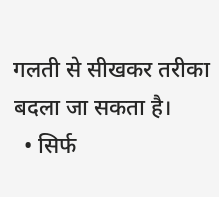गलती से सीखकर तरीका बदला जा सकता है।
  • सिर्फ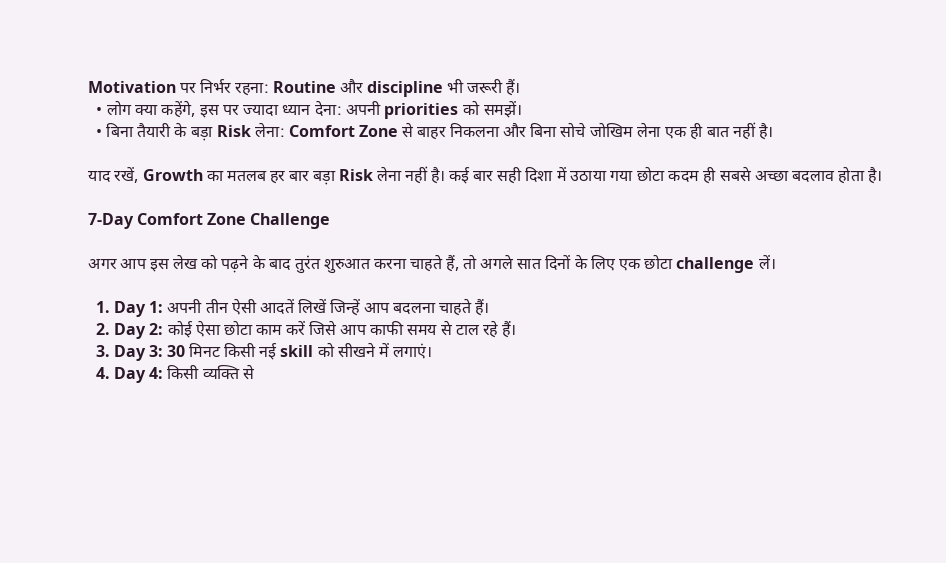Motivation पर निर्भर रहना: Routine और discipline भी जरूरी हैं।
  • लोग क्या कहेंगे, इस पर ज्यादा ध्यान देना: अपनी priorities को समझें।
  • बिना तैयारी के बड़ा Risk लेना: Comfort Zone से बाहर निकलना और बिना सोचे जोखिम लेना एक ही बात नहीं है।

याद रखें, Growth का मतलब हर बार बड़ा Risk लेना नहीं है। कई बार सही दिशा में उठाया गया छोटा कदम ही सबसे अच्छा बदलाव होता है।

7-Day Comfort Zone Challenge

अगर आप इस लेख को पढ़ने के बाद तुरंत शुरुआत करना चाहते हैं, तो अगले सात दिनों के लिए एक छोटा challenge लें।

  1. Day 1: अपनी तीन ऐसी आदतें लिखें जिन्हें आप बदलना चाहते हैं।
  2. Day 2: कोई ऐसा छोटा काम करें जिसे आप काफी समय से टाल रहे हैं।
  3. Day 3: 30 मिनट किसी नई skill को सीखने में लगाएं।
  4. Day 4: किसी व्यक्ति से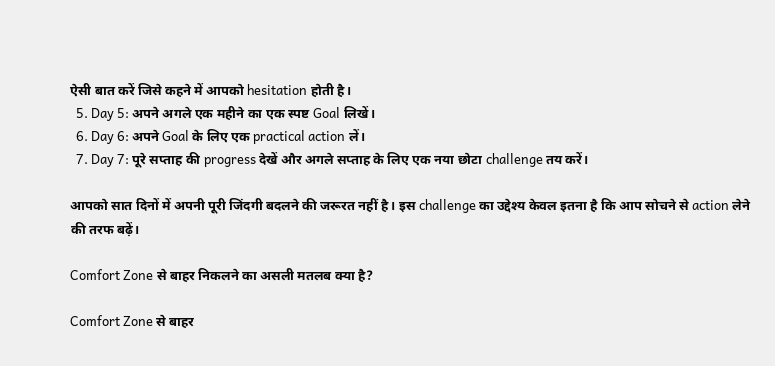ऐसी बात करें जिसे कहने में आपको hesitation होती है।
  5. Day 5: अपने अगले एक महीने का एक स्पष्ट Goal लिखें।
  6. Day 6: अपने Goal के लिए एक practical action लें।
  7. Day 7: पूरे सप्ताह की progress देखें और अगले सप्ताह के लिए एक नया छोटा challenge तय करें।

आपको सात दिनों में अपनी पूरी जिंदगी बदलने की जरूरत नहीं है। इस challenge का उद्देश्य केवल इतना है कि आप सोचने से action लेने की तरफ बढ़ें।

Comfort Zone से बाहर निकलने का असली मतलब क्या है?

Comfort Zone से बाहर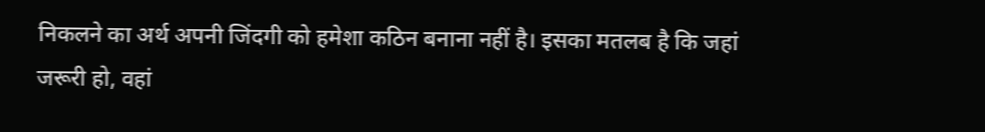निकलने का अर्थ अपनी जिंदगी को हमेशा कठिन बनाना नहीं है। इसका मतलब है कि जहां जरूरी हो, वहां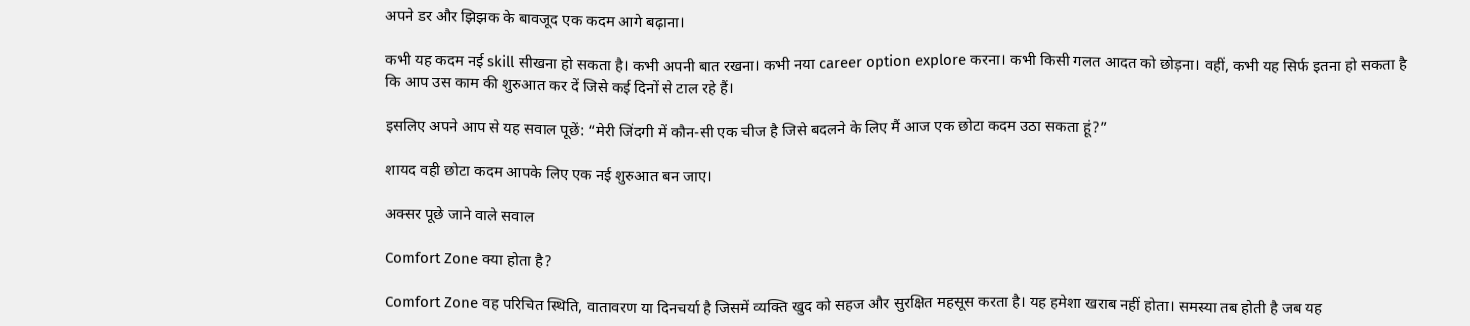अपने डर और झिझक के बावजूद एक कदम आगे बढ़ाना।

कभी यह कदम नई skill सीखना हो सकता है। कभी अपनी बात रखना। कभी नया career option explore करना। कभी किसी गलत आदत को छोड़ना। वहीं, कभी यह सिर्फ इतना हो सकता है कि आप उस काम की शुरुआत कर दें जिसे कई दिनों से टाल रहे हैं।

इसलिए अपने आप से यह सवाल पूछें: “मेरी जिंदगी में कौन-सी एक चीज है जिसे बदलने के लिए मैं आज एक छोटा कदम उठा सकता हूं?”

शायद वही छोटा कदम आपके लिए एक नई शुरुआत बन जाए।

अक्सर पूछे जाने वाले सवाल

Comfort Zone क्या होता है?

Comfort Zone वह परिचित स्थिति, वातावरण या दिनचर्या है जिसमें व्यक्ति खुद को सहज और सुरक्षित महसूस करता है। यह हमेशा खराब नहीं होता। समस्या तब होती है जब यह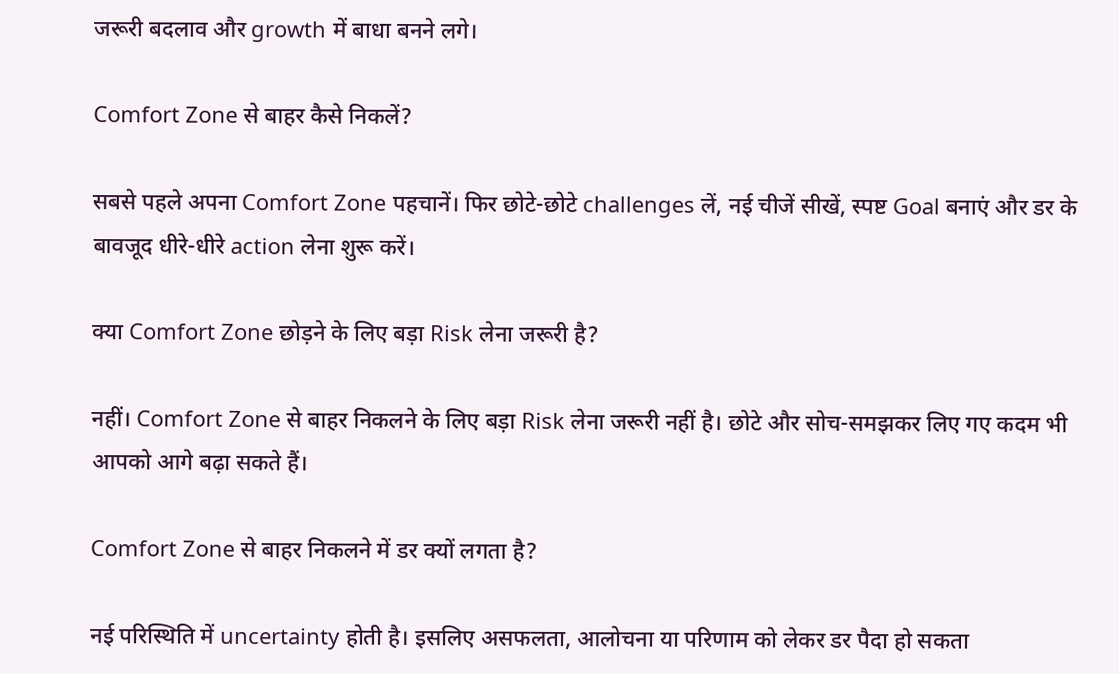जरूरी बदलाव और growth में बाधा बनने लगे।

Comfort Zone से बाहर कैसे निकलें?

सबसे पहले अपना Comfort Zone पहचानें। फिर छोटे-छोटे challenges लें, नई चीजें सीखें, स्पष्ट Goal बनाएं और डर के बावजूद धीरे-धीरे action लेना शुरू करें।

क्या Comfort Zone छोड़ने के लिए बड़ा Risk लेना जरूरी है?

नहीं। Comfort Zone से बाहर निकलने के लिए बड़ा Risk लेना जरूरी नहीं है। छोटे और सोच-समझकर लिए गए कदम भी आपको आगे बढ़ा सकते हैं।

Comfort Zone से बाहर निकलने में डर क्यों लगता है?

नई परिस्थिति में uncertainty होती है। इसलिए असफलता, आलोचना या परिणाम को लेकर डर पैदा हो सकता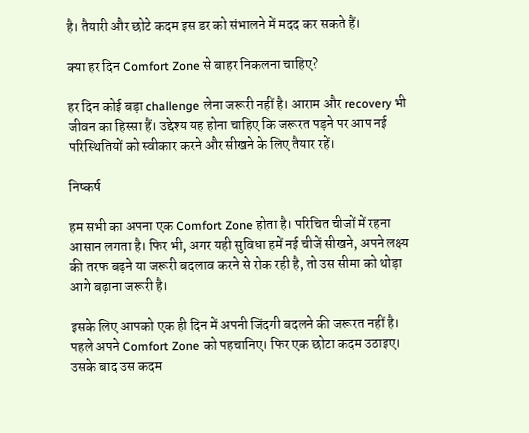है। तैयारी और छोटे कदम इस डर को संभालने में मदद कर सकते हैं।

क्या हर दिन Comfort Zone से बाहर निकलना चाहिए?

हर दिन कोई बड़ा challenge लेना जरूरी नहीं है। आराम और recovery भी जीवन का हिस्सा हैं। उद्देश्य यह होना चाहिए कि जरूरत पड़ने पर आप नई परिस्थितियों को स्वीकार करने और सीखने के लिए तैयार रहें।

निष्कर्ष

हम सभी का अपना एक Comfort Zone होता है। परिचित चीजों में रहना आसान लगता है। फिर भी, अगर यही सुविधा हमें नई चीजें सीखने, अपने लक्ष्य की तरफ बढ़ने या जरूरी बदलाव करने से रोक रही है, तो उस सीमा को थोड़ा आगे बढ़ाना जरूरी है।

इसके लिए आपको एक ही दिन में अपनी जिंदगी बदलने की जरूरत नहीं है। पहले अपने Comfort Zone को पहचानिए। फिर एक छोटा कदम उठाइए। उसके बाद उस कदम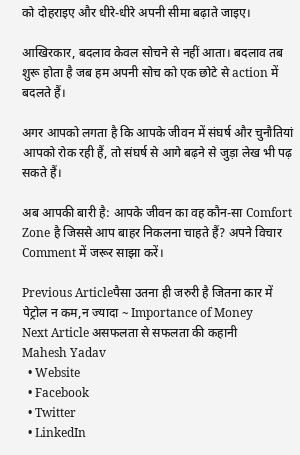को दोहराइए और धीरे-धीरे अपनी सीमा बढ़ाते जाइए।

आखिरकार, बदलाव केवल सोचने से नहीं आता। बदलाव तब शुरू होता है जब हम अपनी सोच को एक छोटे से action में बदलते हैं।

अगर आपको लगता है कि आपके जीवन में संघर्ष और चुनौतियां आपको रोक रही हैं, तो संघर्ष से आगे बढ़ने से जुड़ा लेख भी पढ़ सकते हैं।

अब आपकी बारी है: आपके जीवन का वह कौन-सा Comfort Zone है जिससे आप बाहर निकलना चाहते हैं? अपने विचार Comment में जरूर साझा करें।

Previous Articleपैसा उतना ही जरुरी है जितना कार में पेट्रोल न कम,न ज्यादा ~ Importance of Money
Next Article असफलता से सफलता की कहानी
Mahesh Yadav
  • Website
  • Facebook
  • Twitter
  • LinkedIn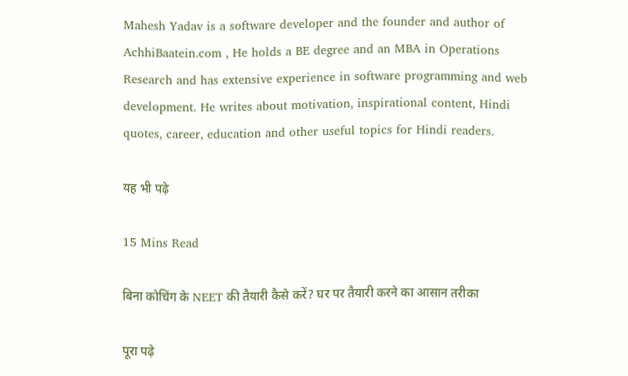Mahesh Yadav is a software developer and the founder and author of AchhiBaatein.com , He holds a BE degree and an MBA in Operations Research and has extensive experience in software programming and web development. He writes about motivation, inspirational content, Hindi quotes, career, education and other useful topics for Hindi readers.

यह भी पढ़े

15 Mins Read

बिना कोचिंग के NEET की तैयारी कैसे करें? घर पर तैयारी करने का आसान तरीका

पूरा पढ़े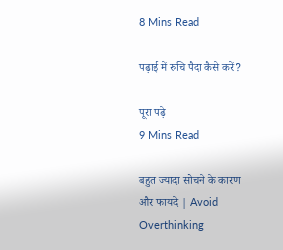8 Mins Read

पढ़ाई में रुचि पैदा कैसे करें?

पूरा पढ़े
9 Mins Read

बहुत ज्यादा सोचने के कारण और फायदे | Avoid Overthinking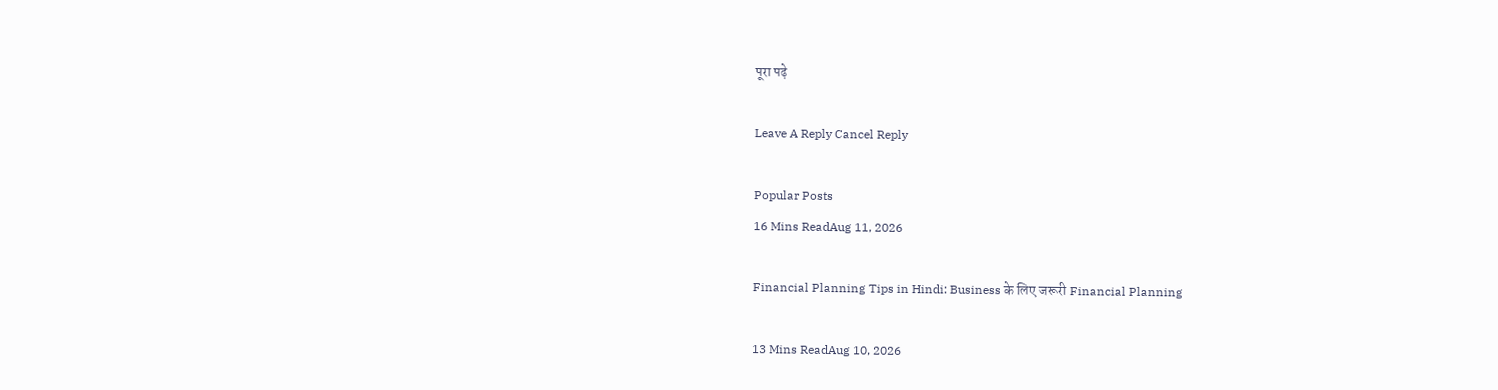पूरा पढ़े

Leave A Reply Cancel Reply

Popular Posts
16 Mins ReadAug 11, 2026

Financial Planning Tips in Hindi: Business के लिए जरूरी Financial Planning

13 Mins ReadAug 10, 2026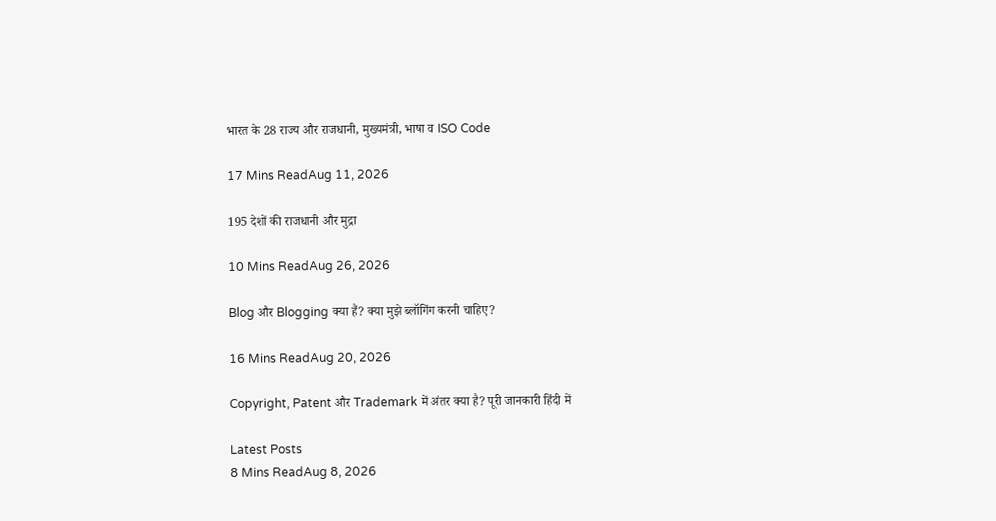भारत के 28 राज्य और राजधानी, मुख्यमंत्री, भाषा व ISO Code

17 Mins ReadAug 11, 2026

195 देशों की राजधानी और मुद्रा

10 Mins ReadAug 26, 2026

Blog और Blogging क्या हैं? क्या मुझे ब्लॉगिंग करनी चाहिए?

16 Mins ReadAug 20, 2026

Copyright, Patent और Trademark में अंतर क्या है? पूरी जानकारी हिंदी में

Latest Posts
8 Mins ReadAug 8, 2026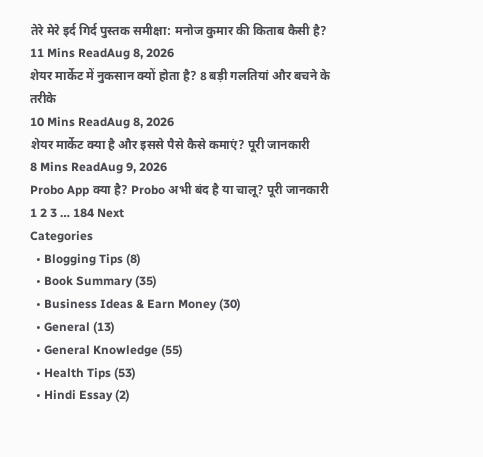तेरे मेरे इर्द गिर्द पुस्तक समीक्षा: मनोज कुमार की किताब कैसी है?
11 Mins ReadAug 8, 2026
शेयर मार्केट में नुकसान क्यों होता है? 8 बड़ी गलतियां और बचने के तरीके
10 Mins ReadAug 8, 2026
शेयर मार्केट क्या है और इससे पैसे कैसे कमाएं? पूरी जानकारी
8 Mins ReadAug 9, 2026
Probo App क्या है? Probo अभी बंद है या चालू? पूरी जानकारी
1 2 3 … 184 Next
Categories
  • Blogging Tips (8)
  • Book Summary (35)
  • Business Ideas & Earn Money (30)
  • General (13)
  • General Knowledge (55)
  • Health Tips (53)
  • Hindi Essay (2)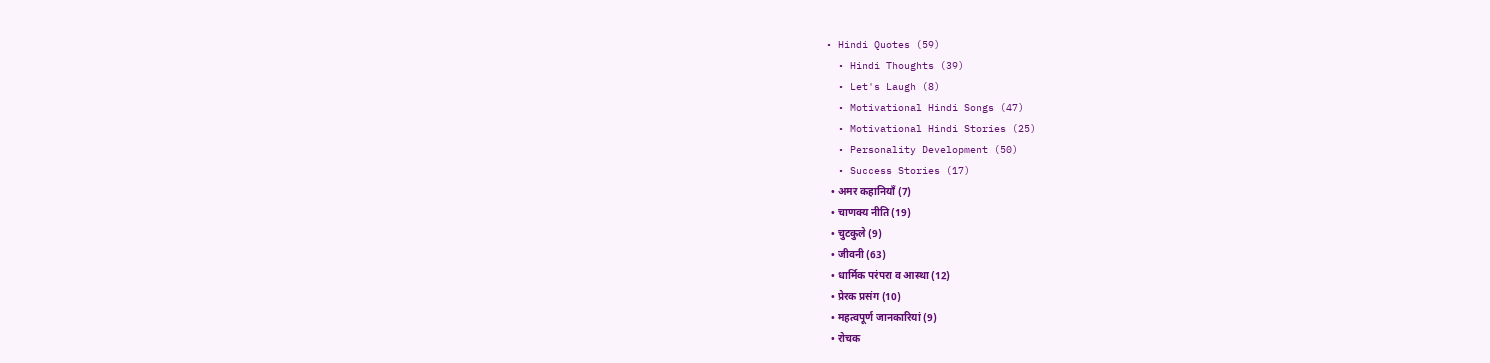• Hindi Quotes (59)
  • Hindi Thoughts (39)
  • Let's Laugh (8)
  • Motivational Hindi Songs (47)
  • Motivational Hindi Stories (25)
  • Personality Development (50)
  • Success Stories (17)
  • अमर कहानियाँ (7)
  • चाणक्य नीति (19)
  • चुटकुले (9)
  • जीवनी (63)
  • धार्मिक परंपरा व आस्था (12)
  • प्रेरक प्रसंग (10)
  • महत्वपूर्ण जानकारियां (9)
  • रोचक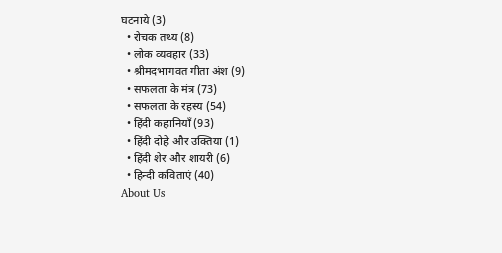घटनाये (3)
  • रोचक तथ्य (8)
  • लोक व्यवहार (33)
  • श्रीमदभागवत गीता अंश (9)
  • सफलता के मंत्र (73)
  • सफलता के रहस्य (54)
  • हिंदी कहानियाँ (93)
  • हिंदी दोहे और उक्तिया (1)
  • हिंदी शेर और शायरी (6)
  • हिन्दी कविताएं (40)
About Us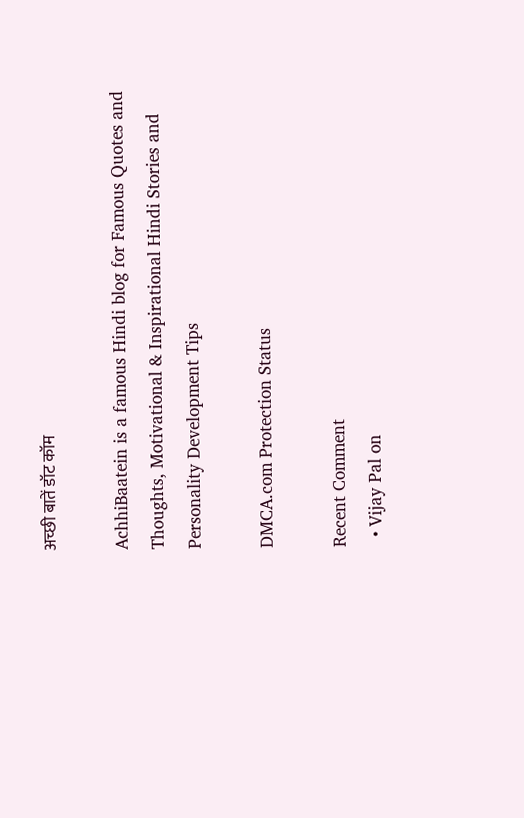अच्छी बातें डॉट कॉम

AchhiBaatein is a famous Hindi blog for Famous Quotes and Thoughts, Motivational & Inspirational Hindi Stories and Personality Development Tips

DMCA.com Protection Status

Recent Comment
  • Vijay Pal on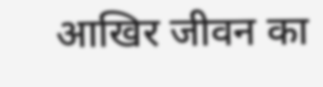आखिर जीवन का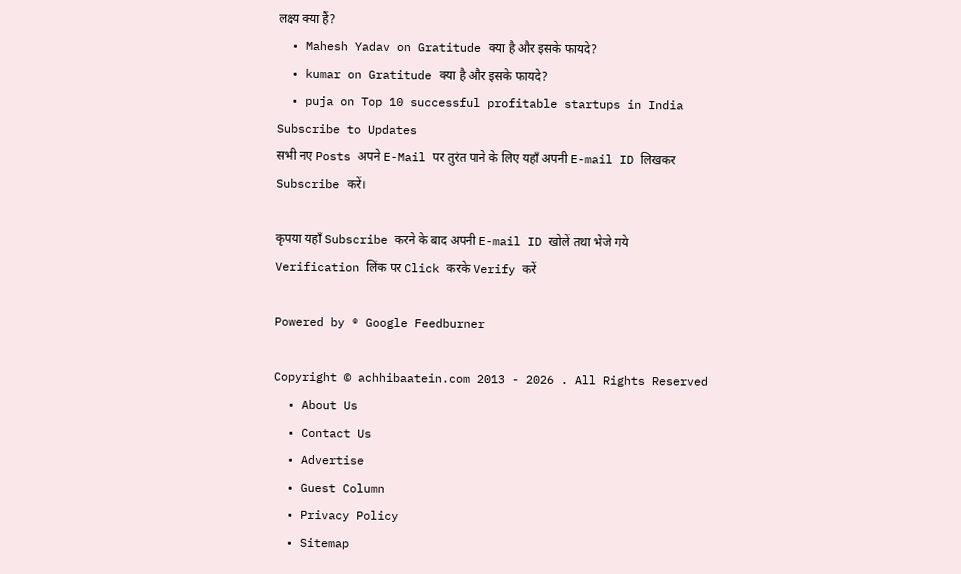लक्ष्य क्या हैं?
  • Mahesh Yadav on Gratitude क्या है और इसके फायदे?
  • kumar on Gratitude क्या है और इसके फायदे?
  • puja on Top 10 successful profitable startups in India
Subscribe to Updates
सभी नए Posts अपने E-Mail पर तुरंत पाने के लिए यहाँ अपनी E-mail ID लिखकर Subscribe करें।

कृपया यहाँ Subscribe करने के बाद अपनी E-mail ID खोलें तथा भेजे गये Verification लिंक पर Click करके Verify करें

Powered by ® Google Feedburner

Copyright © achhibaatein.com 2013 - 2026 . All Rights Reserved
  • About Us
  • Contact Us
  • Advertise
  • Guest Column
  • Privacy Policy
  • Sitemap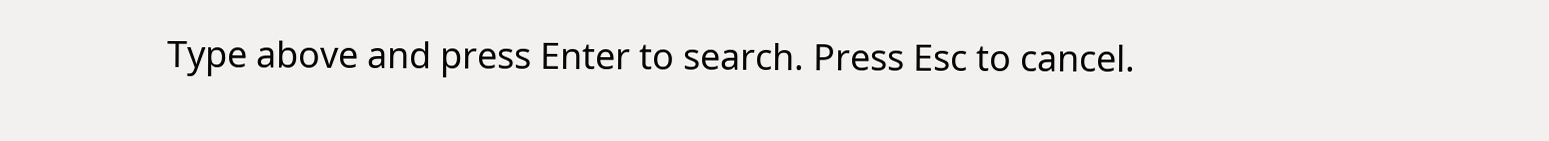Type above and press Enter to search. Press Esc to cancel.